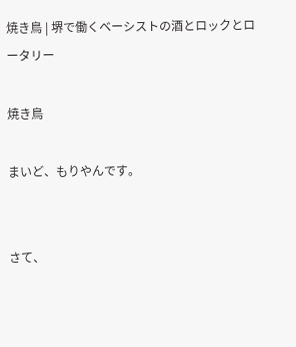焼き鳥 | 堺で働くベーシストの酒とロックとロータリー

焼き鳥

まいど、もりやんです。


さて、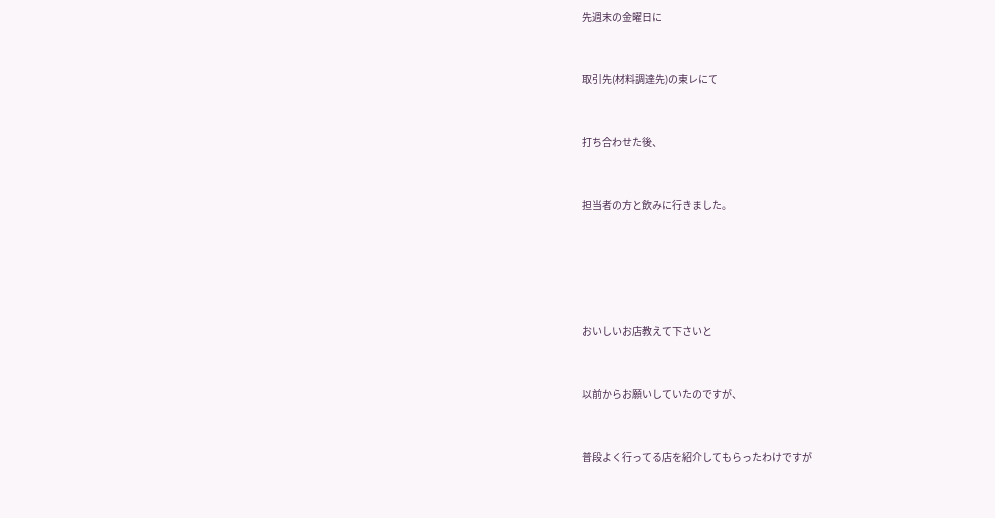先週末の金曜日に


取引先(材料調達先)の東レにて


打ち合わせた後、


担当者の方と飲みに行きました。





おいしいお店教えて下さいと


以前からお願いしていたのですが、


普段よく行ってる店を紹介してもらったわけですが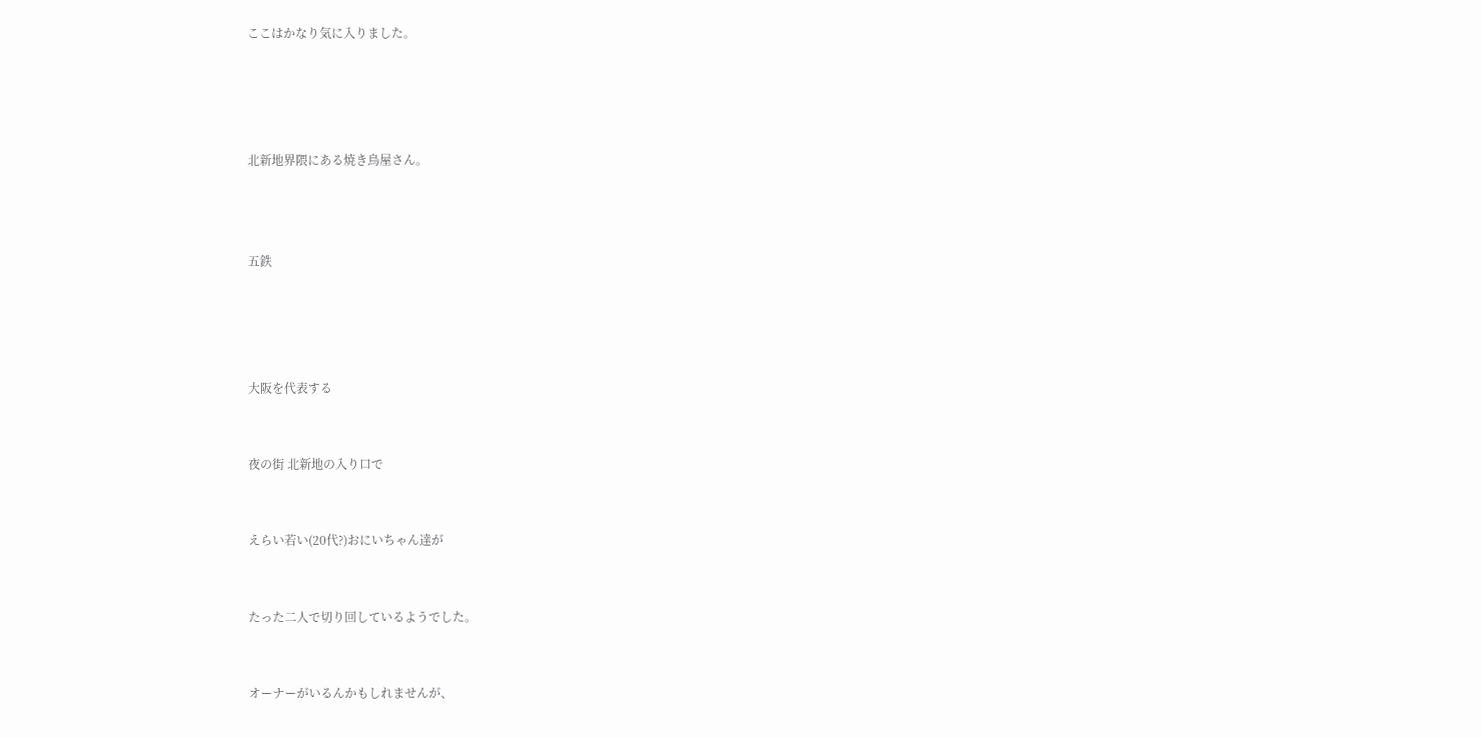ここはかなり気に入りました。




北新地界隈にある焼き鳥屋さん。



五鉄




大阪を代表する


夜の街 北新地の入り口で


えらい若い(20代?)おにいちゃん達が


たった二人で切り回しているようでした。


オーナーがいるんかもしれませんが、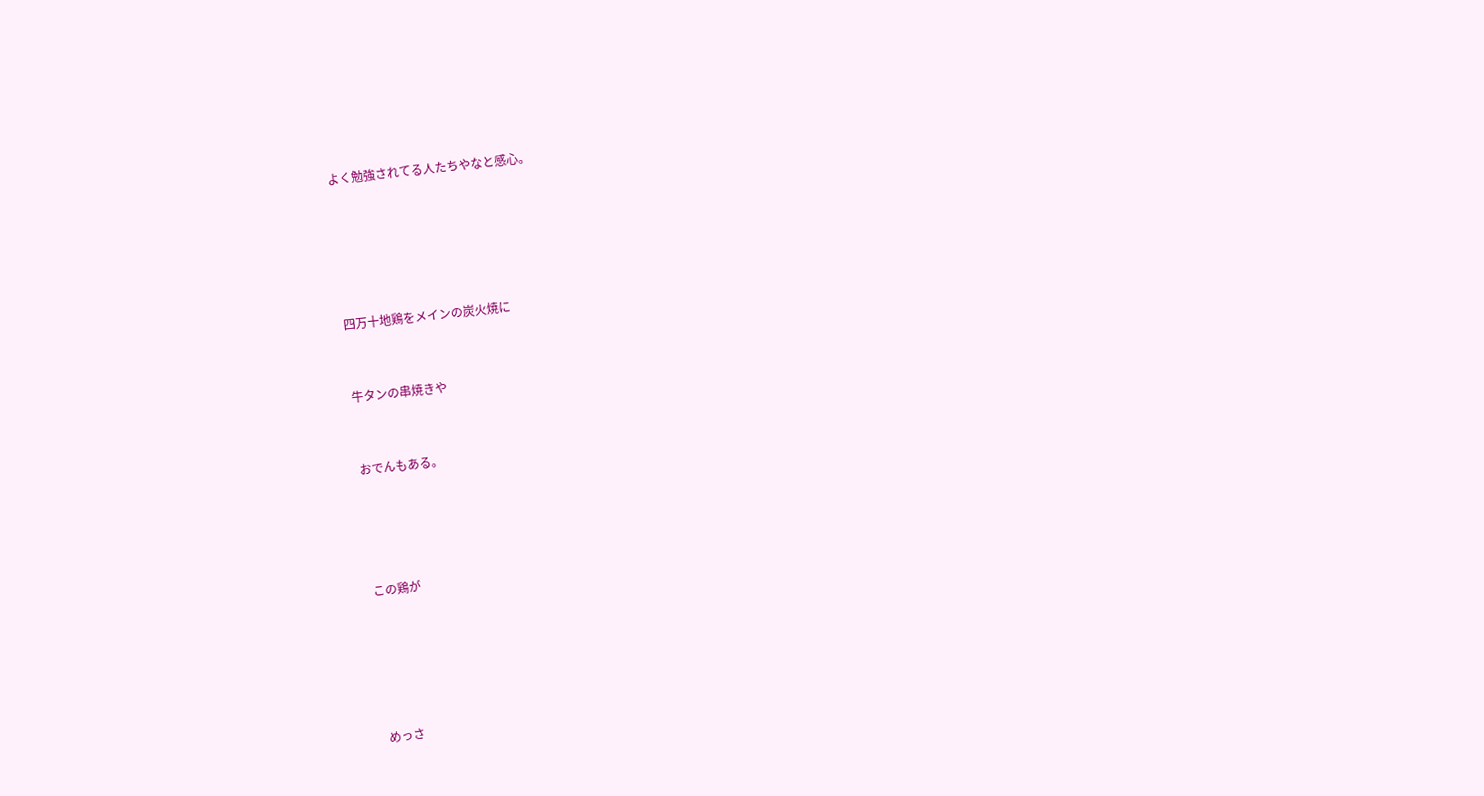よく勉強されてる人たちやなと感心。





四万十地鶏をメインの炭火焼に


牛タンの串焼きや


おでんもある。




この鶏が





めっさ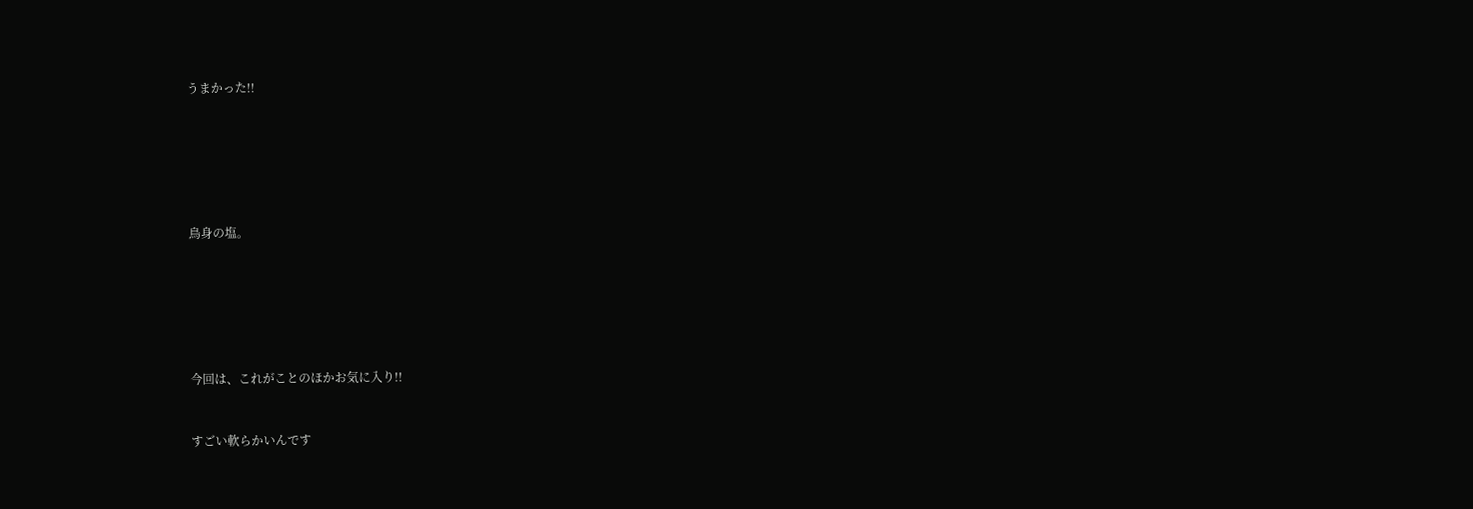うまかった!!






鳥身の塩。






今回は、これがことのほかお気に入り!!


すごい軟らかいんです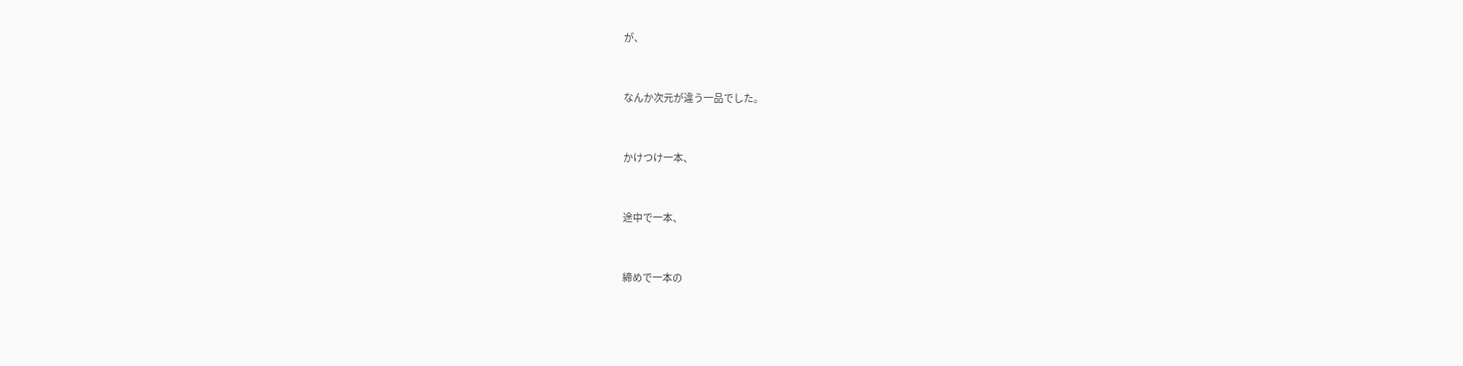が、


なんか次元が違う一品でした。


かけつけ一本、


途中で一本、


締めで一本の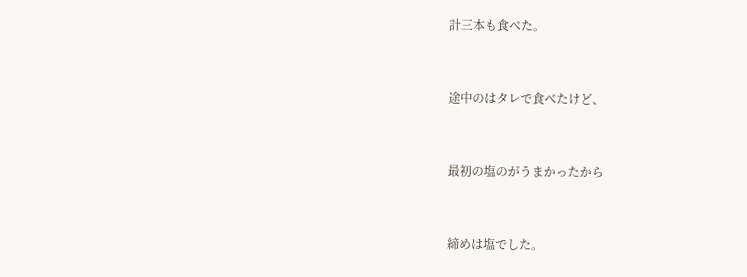計三本も食べた。


途中のはタレで食べたけど、


最初の塩のがうまかったから


締めは塩でした。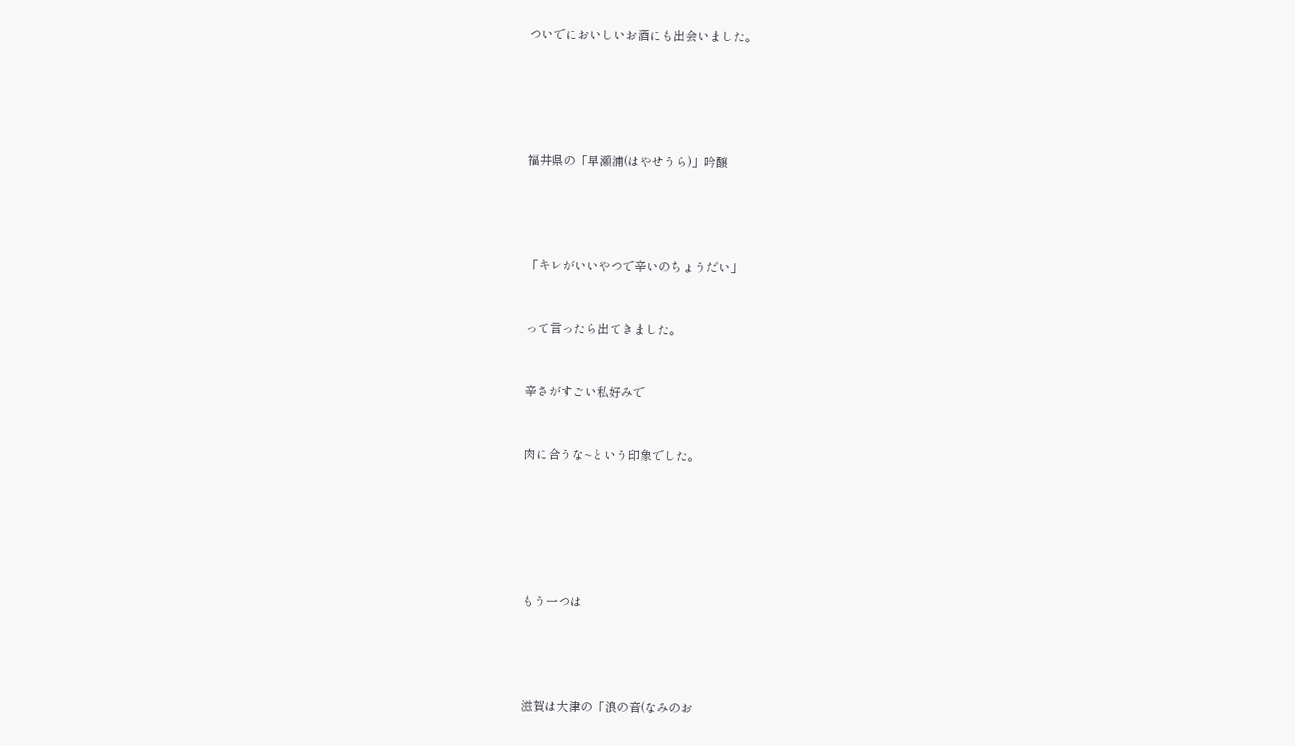ついでにおいしいお酒にも出会いました。





福井県の「早瀬浦(はやせうら)」吟醸




「キレがいいやつで辛いのちょうだい」


って言ったら出てきました。


辛さがすごい私好みで


肉に合うな~という印象でした。






もう一つは




滋賀は大津の「浪の音(なみのお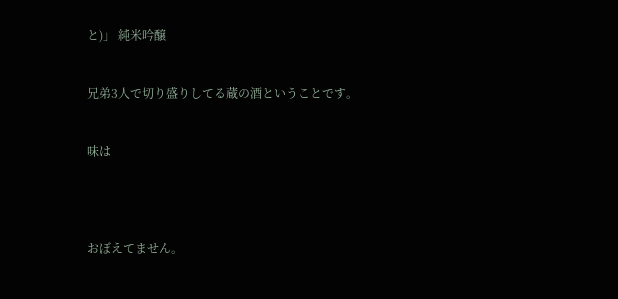と)」 純米吟醸


兄弟3人で切り盛りしてる蔵の酒ということです。


味は




おぼえてません。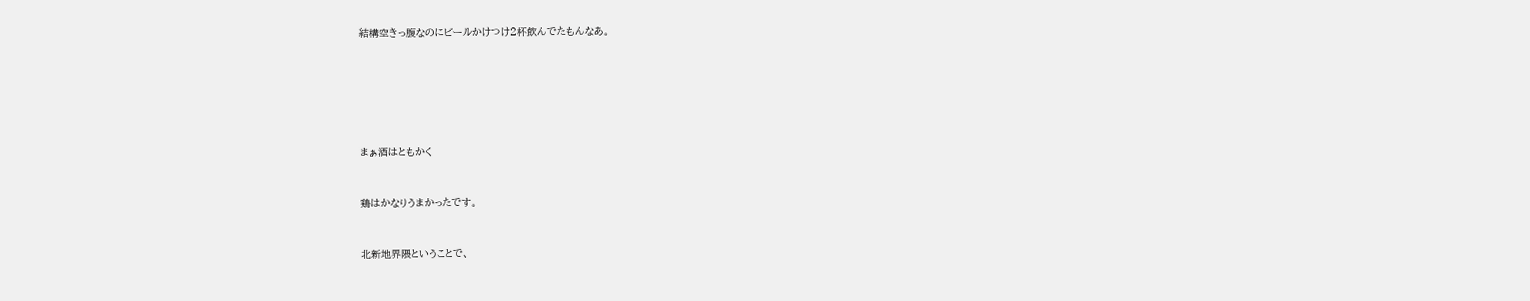結構空きっ腹なのにビールかけつけ2杯飲んでたもんなあ。






まぁ酒はともかく


鶏はかなりうまかったです。


北新地界隈ということで、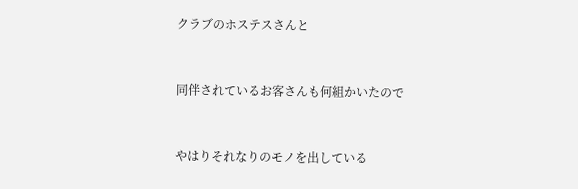クラブのホステスさんと


同伴されているお客さんも何組かいたので


やはりそれなりのモノを出している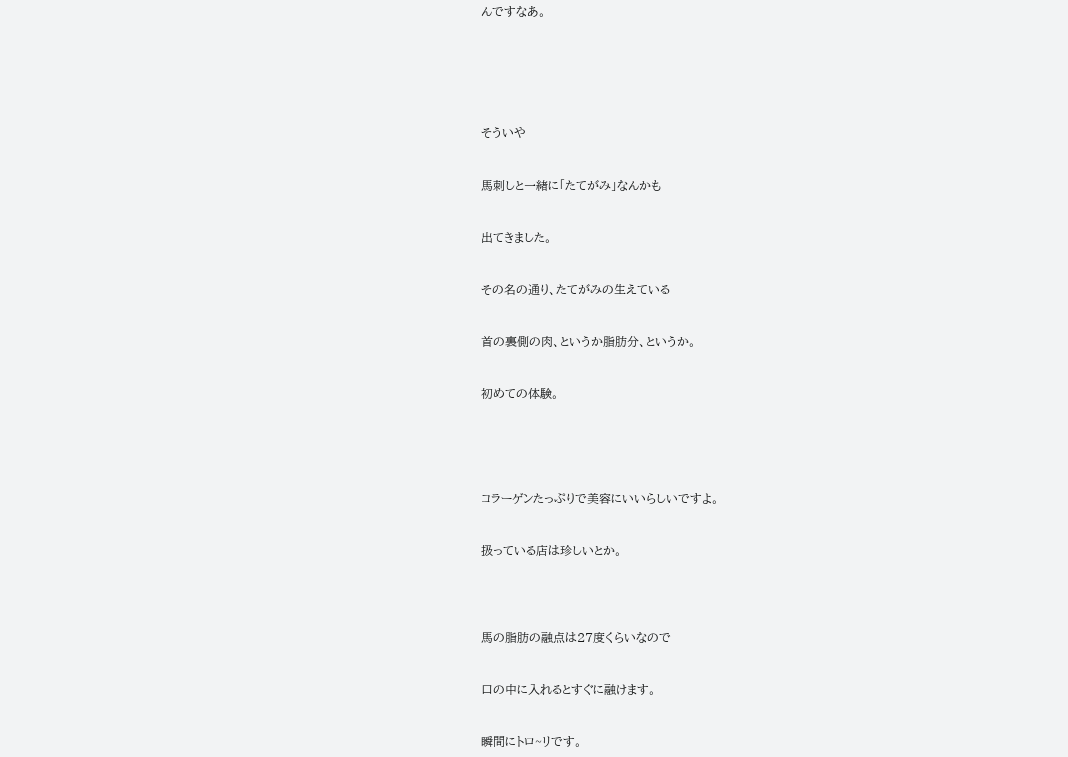んですなあ。






そういや


馬刺しと一緒に「たてがみ」なんかも


出てきました。


その名の通り、たてがみの生えている


首の裏側の肉、というか脂肪分、というか。


初めての体験。





コラーゲンたっぷりで美容にいいらしいですよ。


扱っている店は珍しいとか。




馬の脂肪の融点は27度くらいなので


口の中に入れるとすぐに融けます。


瞬間にトロ~リです。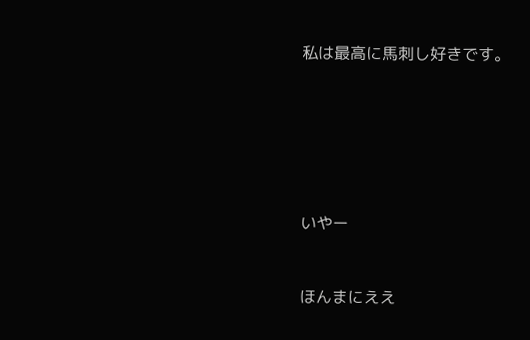私は最高に馬刺し好きです。






いやー


ほんまにええ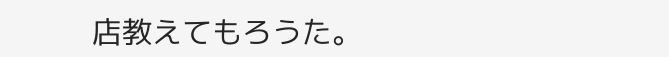店教えてもろうた。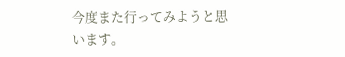今度また行ってみようと思います。